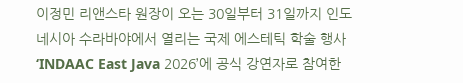이정민 리앤스타 원장이 오는 30일부터 31일까지 인도네시아 수라바야에서 열리는 국제 에스테틱 학술 행사 ‘INDAAC East Java 2026’에 공식 강연자로 참여한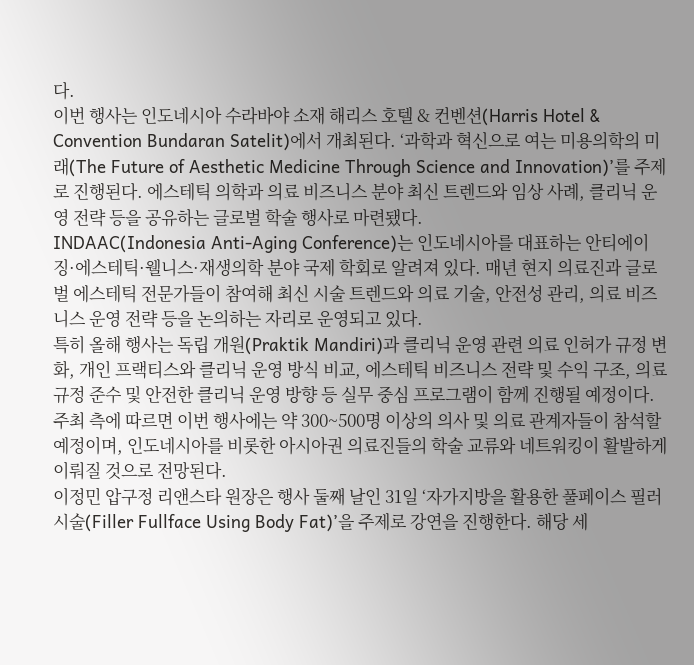다.
이번 행사는 인도네시아 수라바야 소재 해리스 호텔 & 컨벤션(Harris Hotel & Convention Bundaran Satelit)에서 개최된다. ‘과학과 혁신으로 여는 미용의학의 미래(The Future of Aesthetic Medicine Through Science and Innovation)’를 주제로 진행된다. 에스테틱 의학과 의료 비즈니스 분야 최신 트렌드와 임상 사례, 클리닉 운영 전략 등을 공유하는 글로벌 학술 행사로 마련됐다.
INDAAC(Indonesia Anti-Aging Conference)는 인도네시아를 대표하는 안티에이징·에스테틱·웰니스·재생의학 분야 국제 학회로 알려져 있다. 매년 현지 의료진과 글로벌 에스테틱 전문가들이 참여해 최신 시술 트렌드와 의료 기술, 안전성 관리, 의료 비즈니스 운영 전략 등을 논의하는 자리로 운영되고 있다.
특히 올해 행사는 독립 개원(Praktik Mandiri)과 클리닉 운영 관련 의료 인허가 규정 변화, 개인 프랙티스와 클리닉 운영 방식 비교, 에스테틱 비즈니스 전략 및 수익 구조, 의료 규정 준수 및 안전한 클리닉 운영 방향 등 실무 중심 프로그램이 함께 진행될 예정이다.
주최 측에 따르면 이번 행사에는 약 300~500명 이상의 의사 및 의료 관계자들이 참석할 예정이며, 인도네시아를 비롯한 아시아권 의료진들의 학술 교류와 네트워킹이 활발하게 이뤄질 것으로 전망된다.
이정민 압구정 리앤스타 원장은 행사 둘째 날인 31일 ‘자가지방을 활용한 풀페이스 필러 시술(Filler Fullface Using Body Fat)’을 주제로 강연을 진행한다. 해당 세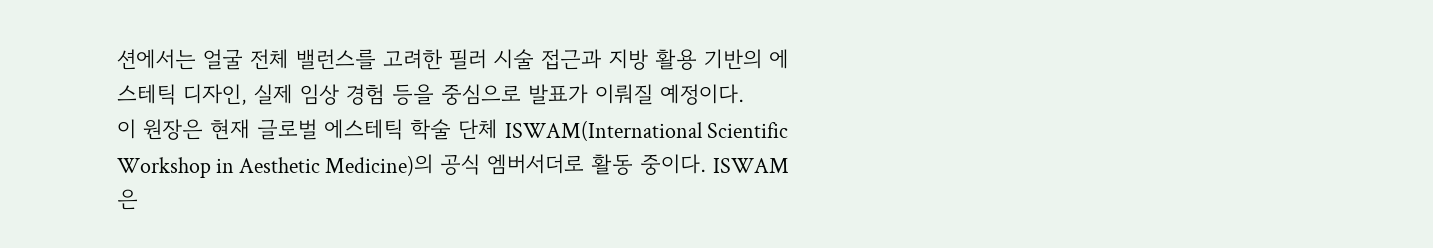션에서는 얼굴 전체 밸런스를 고려한 필러 시술 접근과 지방 활용 기반의 에스테틱 디자인, 실제 임상 경험 등을 중심으로 발표가 이뤄질 예정이다.
이 원장은 현재 글로벌 에스테틱 학술 단체 ISWAM(International Scientific Workshop in Aesthetic Medicine)의 공식 엠버서더로 활동 중이다. ISWAM은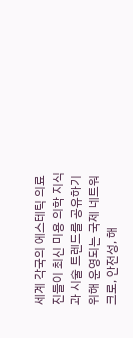세계 각국의 에스테틱 의료진들이 최신 미용 의학 지식과 시술 트렌드를 공유하기 위해 운영되는 국제 네트워크로, 안전성, 해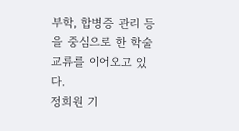부학, 합병증 관리 등을 중심으로 한 학술 교류를 이어오고 있다.
정희원 기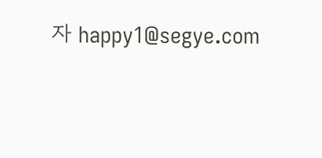자 happy1@segye.com